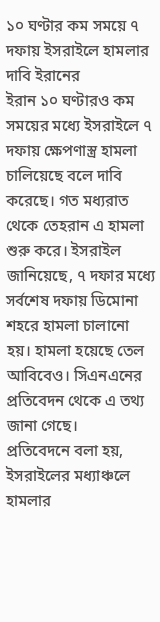১০ ঘণ্টার কম সময়ে ৭ দফায় ইসরাইলে হামলার দাবি ইরানের
ইরান ১০ ঘণ্টারও কম সময়ের মধ্যে ইসরাইলে ৭ দফায় ক্ষেপণাস্ত্র হামলা চালিয়েছে বলে দাবি করেছে। গত মধ্যরাত থেকে তেহরান এ হামলা শুরু করে। ইসরাইল জানিয়েছে, ৭ দফার মধ্যে সর্বশেষ দফায় ডিমোনা শহরে হামলা চালানো হয়। হামলা হয়েছে তেল আবিবেও। সিএনএনের প্রতিবেদন থেকে এ তথ্য জানা গেছে।
প্রতিবেদনে বলা হয়, ইসরাইলের মধ্যাঞ্চলে হামলার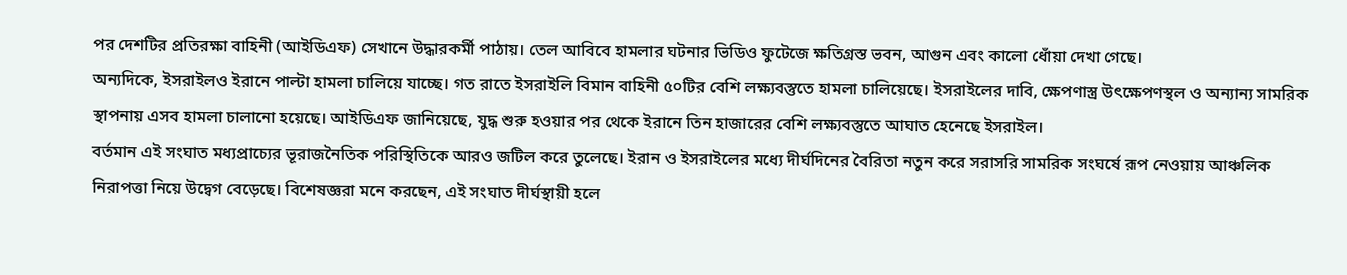পর দেশটির প্রতিরক্ষা বাহিনী (আইডিএফ) সেখানে উদ্ধারকর্মী পাঠায়। তেল আবিবে হামলার ঘটনার ভিডিও ফুটেজে ক্ষতিগ্রস্ত ভবন, আগুন এবং কালো ধোঁয়া দেখা গেছে।
অন্যদিকে, ইসরাইলও ইরানে পাল্টা হামলা চালিয়ে যাচ্ছে। গত রাতে ইসরাইলি বিমান বাহিনী ৫০টির বেশি লক্ষ্যবস্তুতে হামলা চালিয়েছে। ইসরাইলের দাবি, ক্ষেপণাস্ত্র উৎক্ষেপণস্থল ও অন্যান্য সামরিক স্থাপনায় এসব হামলা চালানো হয়েছে। আইডিএফ জানিয়েছে, যুদ্ধ শুরু হওয়ার পর থেকে ইরানে তিন হাজারের বেশি লক্ষ্যবস্তুতে আঘাত হেনেছে ইসরাইল।
বর্তমান এই সংঘাত মধ্যপ্রাচ্যের ভূরাজনৈতিক পরিস্থিতিকে আরও জটিল করে তুলেছে। ইরান ও ইসরাইলের মধ্যে দীর্ঘদিনের বৈরিতা নতুন করে সরাসরি সামরিক সংঘর্ষে রূপ নেওয়ায় আঞ্চলিক নিরাপত্তা নিয়ে উদ্বেগ বেড়েছে। বিশেষজ্ঞরা মনে করছেন, এই সংঘাত দীর্ঘস্থায়ী হলে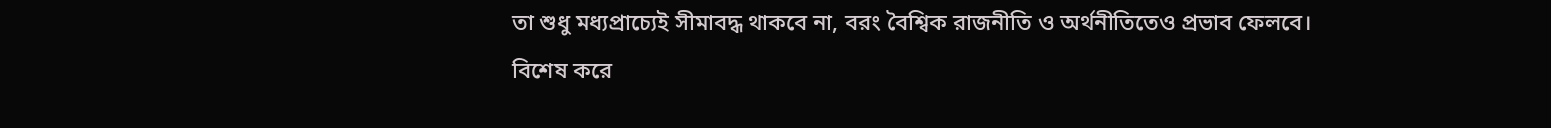তা শুধু মধ্যপ্রাচ্যেই সীমাবদ্ধ থাকবে না, বরং বৈশ্বিক রাজনীতি ও অর্থনীতিতেও প্রভাব ফেলবে।
বিশেষ করে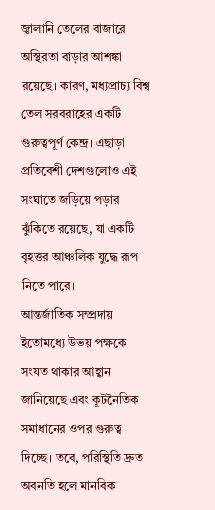জ্বালানি তেলের বাজারে অস্থিরতা বাড়ার আশঙ্কা রয়েছে। কারণ, মধ্যপ্রাচ্য বিশ্ব তেল সরবরাহের একটি গুরুত্বপূর্ণ কেন্দ্র। এছাড়া প্রতিবেশী দেশগুলোও এই সংঘাতে জড়িয়ে পড়ার ঝুঁকিতে রয়েছে, যা একটি বৃহত্তর আঞ্চলিক যুদ্ধে রূপ নিতে পারে।
আন্তর্জাতিক সম্প্রদায় ইতোমধ্যে উভয় পক্ষকে সংযত থাকার আহ্বান জানিয়েছে এবং কূটনৈতিক সমাধানের ওপর গুরুত্ব দিচ্ছে। তবে, পরিস্থিতি দ্রুত অবনতি হলে মানবিক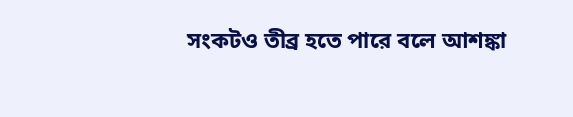সংকটও তীব্র হতে পারে বলে আশঙ্কা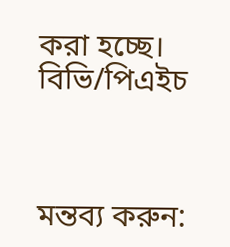করা হচ্ছে।
বিভি/পিএইচ



মন্তব্য করুন: